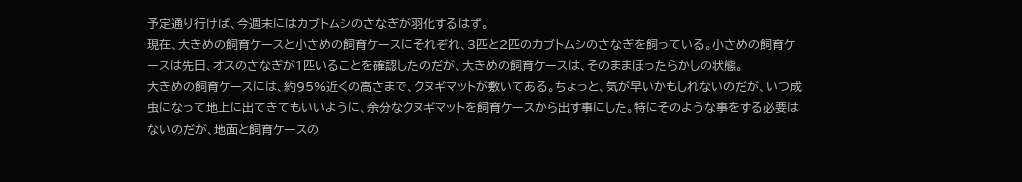予定通り行けば、今週末にはカブトムシのさなぎが羽化するはず。
現在、大きめの飼育ケースと小さめの飼育ケースにそれぞれ、3匹と2匹のカブトムシのさなぎを飼っている。小さめの飼育ケースは先日、オスのさなぎが1匹いることを確認したのだが、大きめの飼育ケースは、そのままほったらかしの状態。
大きめの飼育ケースには、約95%近くの高さまで、クヌギマットが敷いてある。ちょっと、気が早いかもしれないのだが、いつ成虫になって地上に出てきてもいいように、余分なクヌギマットを飼育ケースから出す事にした。特にそのような事をする必要はないのだが、地面と飼育ケースの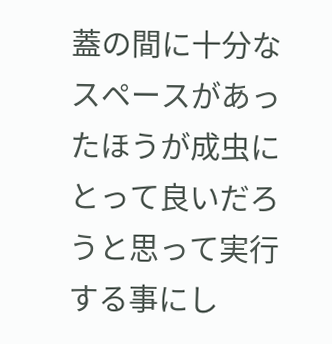蓋の間に十分なスペースがあったほうが成虫にとって良いだろうと思って実行する事にし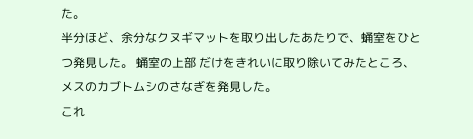た。
半分ほど、余分なクヌギマットを取り出したあたりで、蛹室をひとつ発見した。 蛹室の上部 だけをきれいに取り除いてみたところ、メスのカブトムシのさなぎを発見した。
これ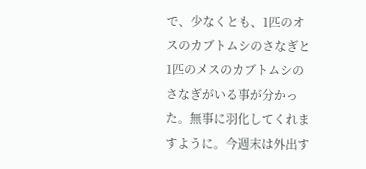で、少なくとも、1匹のオスのカブトムシのさなぎと1匹のメスのカブトムシのさなぎがいる事が分かった。無事に羽化してくれますように。今週末は外出す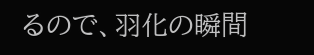るので、羽化の瞬間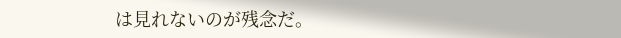は見れないのが残念だ。